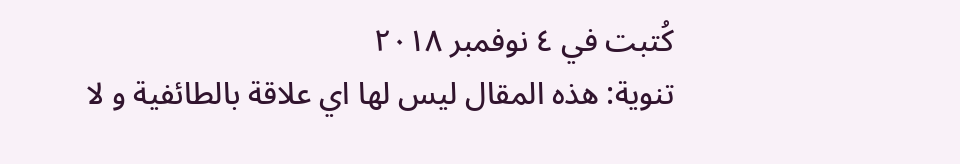كُتبت في ٤ نوفمبر ٢٠١٨
تنوية: هذه المقال ليس لها اي علاقة بالطائفية و لا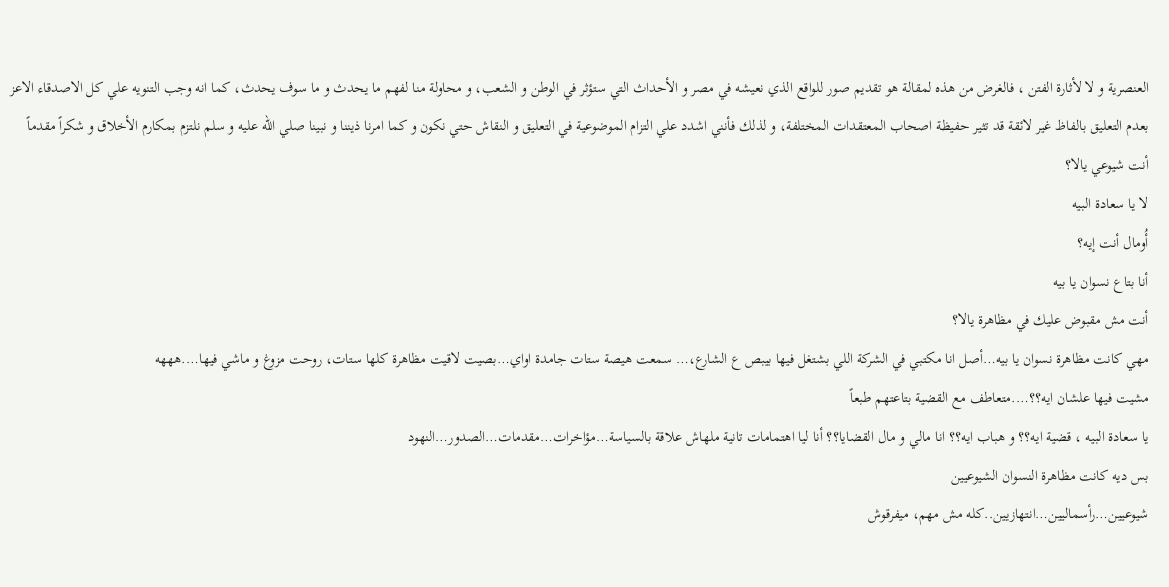العنصرية و لا لأثارة الفتن ، فالغرض من هذه لمقالة هو تقديم صور للواقع الذي نعيشه في مصر و الأحداث التي ستؤثر في الوطن و الشعب، و محاولة منا لفهم ما يحدث و ما سوف يحدث، كما انه وجب التنويه علي كل الاصدقاء الاعز بعدم التعليق بالفاظ غير لائقة قد تثير حفيظة اصحاب المعتقدات المختلفة، و لذلك فأنني اشدد علي التزام الموضوعية في التعليق و النقاش حتي نكون و كما امرنا ذيننا و نبينا صلي الله عليه و سلم نلتزم بمكارم الأخلاق و شكراً مقدماً
أنت شيوعي يالا؟
لا يا سعادة البيه
أُومال أنت إيه؟
أنا بتاع نسوان يا بيه
أنت مش مقبوض عليك في مظاهرة يالا؟
مهي كانت مظاهرة نسوان يا بيه…أصل انا مكتبي في الشركة اللي بشتغل فيها بيبص ع الشارع،… سمعت هيصة ستات جامدة اواي…بصيت لاقيت مظاهرة كلها ستات، روحت مزوغ و ماشي فيها….هههه
مشيت فيها علشان ايه؟؟….متعاطف مع القضية بتاعتهم طبعاً
يا سعادة البيه ، قضية ايه؟؟ و هباب ايه؟؟ انا مالي و مال القضايا؟؟ أنا ليا اهتمامات تانية ملهاش علاقة بالسياسة…مؤاخرات…مقدمات…الصدور…النهود
بس ديه كانت مظاهرة النسوان الشيوعيين
شيوعيين…رأسماليين…انتهازيين..كله مش مهم، ميفرقوش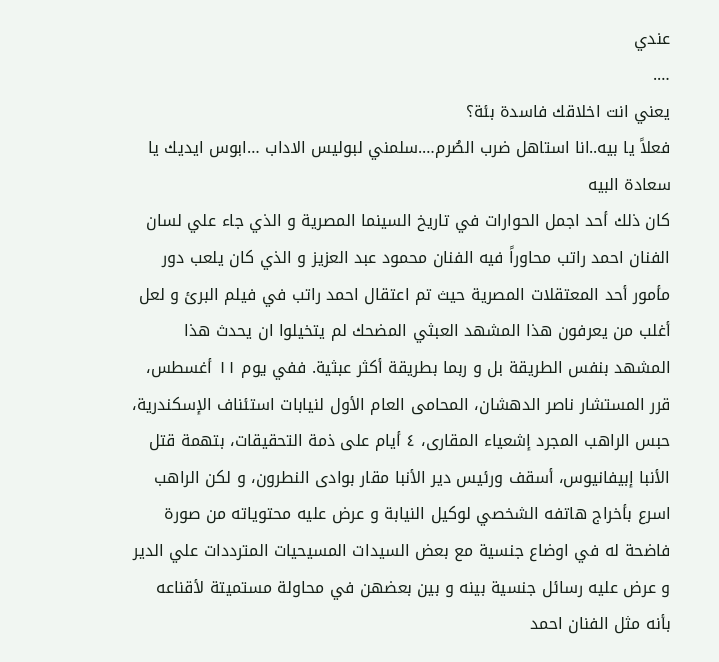عندي
….
يعني انت اخلاقك فاسدة بئة؟
فعلاً يا بيه..انا استاهل ضرب الصُرم….سلمني لبوليس الاداب …ابوس ايديك يا سعادة البيه
كان ذلك أحد اجمل الحوارات في تاريخ السينما المصرية و الذي جاء علي لسان الفنان احمد راتب محاوراً فيه الفنان محمود عبد العزيز و الذي كان يلعب دور مأمور أحد المعتقلات المصرية حيث تم اعتقال احمد راتب في فيلم البرئ و لعل أغلب من يعرفون هذا المشهد العبثي المضحك لم يتخيلوا ان يحدث هذا المشهد بنفس الطريقة بل و ربما بطريقة أكثر عبثية. ففي يوم ١١ أغسطس، قرر المستشار ناصر الدهشان، المحامى العام الأول لنيابات استئناف الإسكندرية، حبس الراهب المجرد إشعياء المقارى، ٤ أيام على ذمة التحقيقات، بتهمة قتل الأنبا إبيفانيوس، أسقف ورئيس دير الأنبا مقار بوادى النطرون، و لكن الراهب اسرع بأخراج هاتفه الشخصي لوكيل النيابة و عرض عليه محتوياته من صورة فاضحة له في اوضاع جنسية مع بعض السيدات المسيحيات المترددات علي الدير و عرض عليه رسائل جنسية بينه و بين بعضهن في محاولة مستميتة لأقناعه بأنه مثل الفنان احمد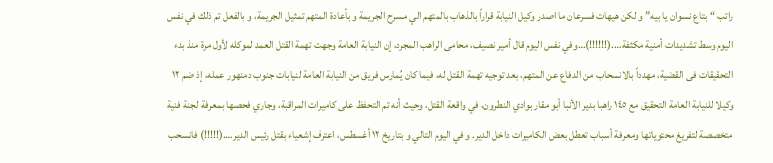راتب “بتاع نسوان يا بيه” و لكن هيهات فسرعان ما اصدر وكيل النيابة قراراً بالذهاب بالمتهم الي مسرح الجريمة و بأعادة المتهم تمثيل الجريمة، و بالفعل تم ذلك في نفس اليوم وسط تشديدات أمنية مكثفة….(!!!!!!)…وفي نفس اليوم قال أمير نصيف، محامى الراهب المجرد، إن النيابة العامة وجهت تهمة القتل العمد لموكله لأول مرة منذ بدء التحقيقات فى القضية، مهدداً بالانسحاب من الدفاع عن المتهم، بعد توجيه تهمة القتل له، فيما كان يُمارس فريق من النيابة العامة لنيابات جنوب دمنهور عمله، إذ ضم ١٢ وكيلا للنيابة العامة التحقيق مع ١٤٥ راهبا بدير الأنبا أبو مقار بوادي النطرون، في واقعة القتل، وحيث أنه تم التحفظ على كاميرات المراقبة، وجاري فحصها بمعرفة لجنة فنية متخصصة لتفريغ محتوياتها ومعرفة أسباب تعطل بعض الكاميرات داخل الدير. و في اليوم التالي و بتاريخ ١٢ أغسطس، اعترف إشعياء بقتل رئيس الدير….(!!!!!) فانسحب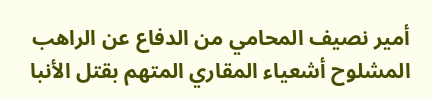أمير نصيف المحامي من الدفاع عن الراهب المشلوح أشعياء المقاري المتهم بقتل الأنبا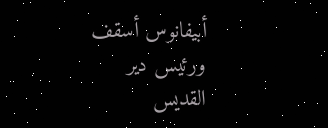أبيفانوس أسقف ورئيس دير القديس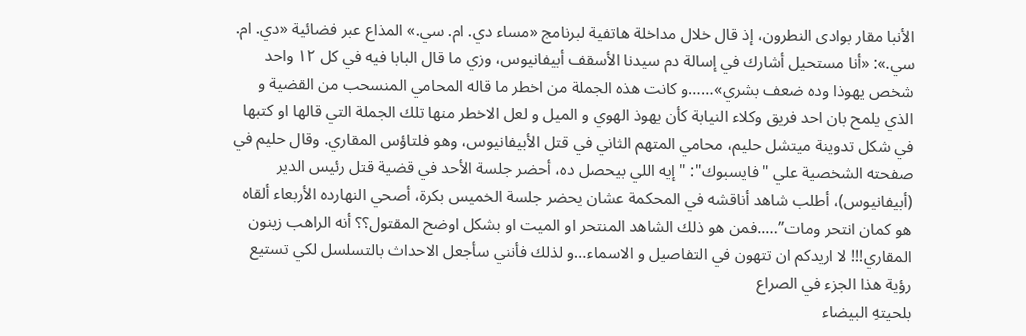الأنبا مقار بوادى النطرون، إذ قال خلال مداخلة هاتفية لبرنامج «مساء دي. ام. سي.» المذاع عبر فضائية «دي. ام. سي.»: «أنا مستحيل أشارك في إسالة دم سيدنا الأسقف أبيفانيوس، وزي ما قال البابا فيه في كل ١٢ واحد شخص يهوذا وده ضعف بشري»……و كانت هذه الجملة من اخطر ما قاله المحامي المنسحب من القضية و الذي يلمح بان احد فريق وكلاء النيابة كأن يهوذ الهوي و الميل و لعل الاخطر منها تلك الجملة التي قالها او كتبها في شكل تدوينة ميتشل حليم، محامي المتهم الثاني في قتل الأبيفانيوس، وهو فلتاؤس المقاري. وقال حليم في صفحته الشخصية علي "فايسبوك": "إيه اللي بيحصل ده، أحضر جلسة الأحد في قضية قتل رئيس الدير (أبيفانيوس)، أطلب شاهد أناقشه في المحكمة عشان يحضر جلسة الخميس بكرة، أصحي النهارده الأربعاء ألقاه هو كمان انتحر ومات”…..فمن هو ذلك الشاهد المنتحر او الميت او بشكل اوضح المقتول؟؟ أنه الراهب زينون المقاري!!! لا اريدكم ان تتهون في التفاصيل و الاسماء…و لذلك فأنني سأجعل الاحداث بالتسلسل لكي تستيع رؤية هذا الجزء في الصراع
بلحيتهِ البيضاء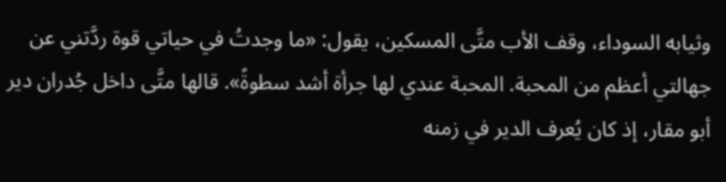وثيابه السوداء، وقف الأب متَّى المسكين، يقول: «ما وجدتُ في حياتي قوة ردَّتني عن جهالتي أعظم من المحبة. المحبة عندي لها جرأة أشد سطوةً». قالها متَّى داخل جُدران دير أبو مقار، إذ كان يُعرف الدير في زمنه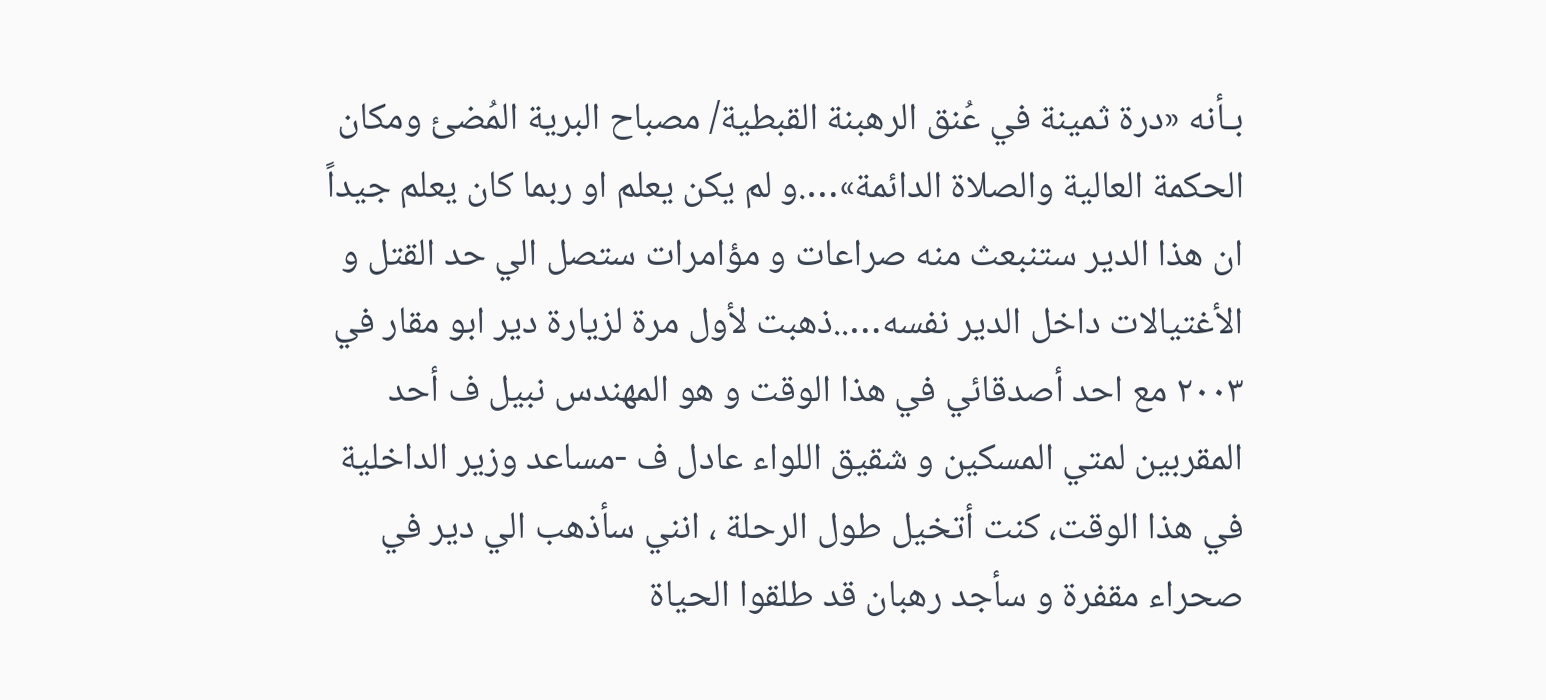بـأنه «درة ثمينة في عُنق الرهبنة القبطية/ مصباح البرية المُضئ ومكان الحكمة العالية والصلاة الدائمة»….و لم يكن يعلم او ربما كان يعلم جيداً ان هذا الدير ستنبعث منه صراعات و مؤامرات ستصل الي حد القتل و الأغتيالات داخل الدير نفسه…..ذهبت لأول مرة لزيارة دير ابو مقار في ٢٠٠٣ مع احد أصدقائي في هذا الوقت و هو المهندس نبيل ف أحد المقربين لمتي المسكين و شقيق اللواء عادل ف -مساعد وزير الداخلية في هذا الوقت، كنت أتخيل طول الرحلة ، انني سأذهب الي دير في صحراء مقفرة و سأجد رهبان قد طلقوا الحياة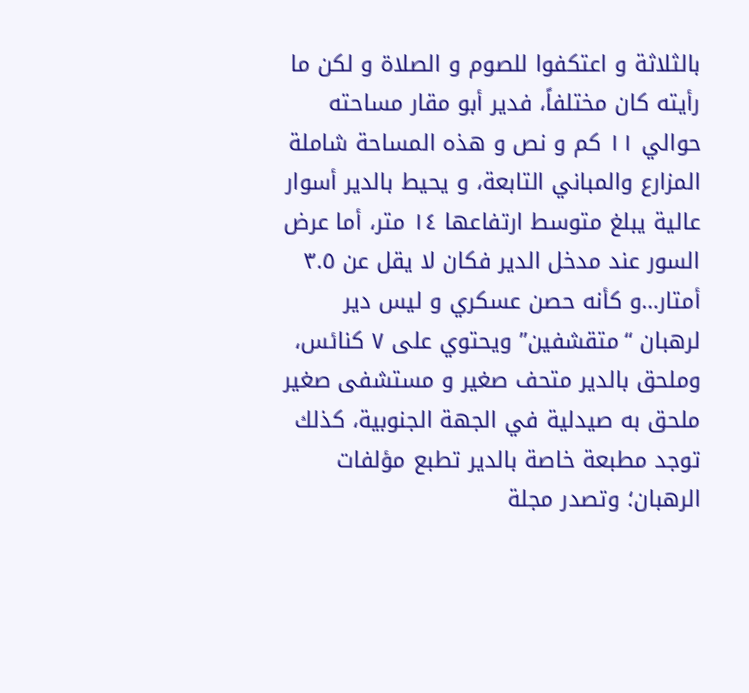بالثلاثة و اعتكفوا للصوم و الصلاة و لكن ما رأيته كان مختلفاً، فدير أبو مقار مساحته حوالي ١١ كم و نص و هذه المساحة شاملة المزارع والمباني التابعة، و يحيط بالدير أسوار عالية يبلغ متوسط ارتفاعها ١٤ متر، أما عرض السور عند مدخل الدير فكان لا يقل عن ٣.٥ أمتار…و كأنه حصن عسكري و ليس دير لرهبان “متقشفين” ويحتوي على ٧ كنائس، وملحق بالدير متحف صغير و مستشفى صغير ملحق به صيدلية في الجهة الجنوبية، كذلك توجد مطبعة خاصة بالدير تطبع مؤلفات الرهبان؛ وتصدر مجلة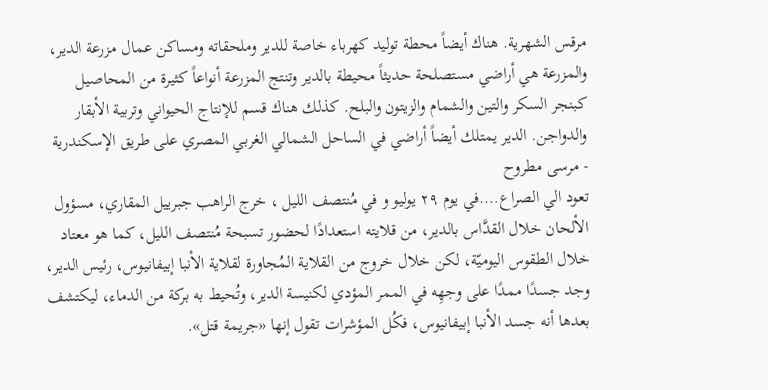مرقس الشهرية. هناك أيضاً محطة توليد كهرباء خاصة للدير وملحقاته ومساكن عمال مزرعة الدير، والمزرعة هي أراضي مستصلحة حديثاً محيطة بالدير وتنتج المزرعة أنواعاً كثيرة من المحاصيل كبنجر السكر والتين والشمام والزيتون والبلح. كذلك هناك قسم للإنتاج الحيواني وتربية الأبقار والدواجن. الدير يمتلك أيضاً أراضي في الساحل الشمالي الغربي المصري على طريق الإسكندرية - مرسى مطروح
تعود الي الصراع….في يوم ٢٩ يوليو و في مُنتصف الليل ، خرج الراهب جبرييل المقاري، مسؤول الألحان خلال القدَّاس بالدير، من قلايته استعدادًا لحضور تسبحة مُنتصف الليل، كما هو معتاد خلال الطقوس اليوميّة، لكن خلال خروج من القلاية المُجاورة لقلاية الأنبا إبيفانيوس، رئيس الدير، وجد جسدًا ممدًا على وجهِه في الممر المؤدي لكنيسة الدير، وتُحيط به بركة من الدماء، ليكتشف بعدها أنه جسد الأنبا إبيفانيوس، فكُل المؤشرات تقول إنها «جريمة قتل».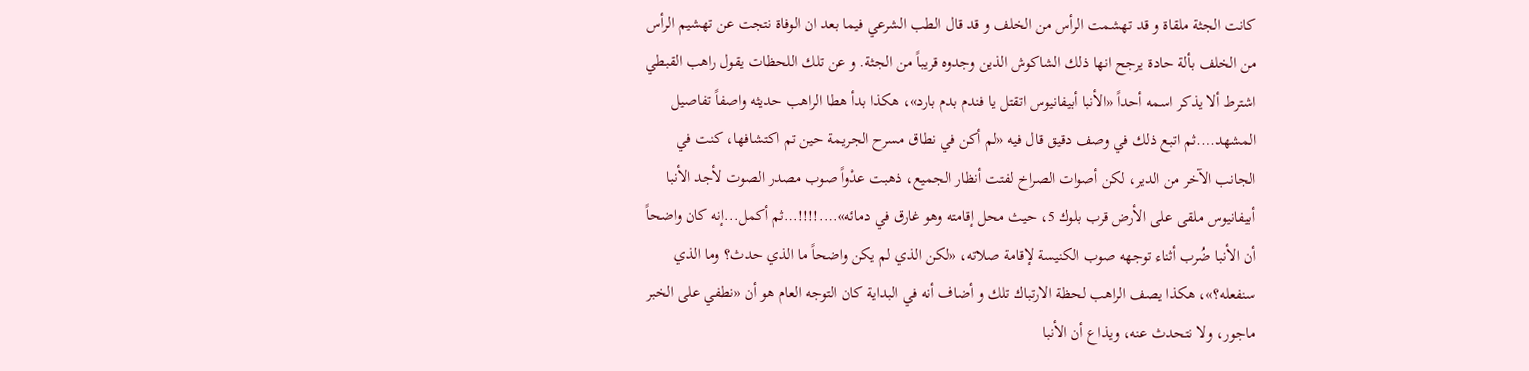كانت الجثة ملقاة و قد تهشمت الرأس من الخلف و قد قال الطب الشرعي فيما بعد ان الوفاة نتجت عن تهشيم الرأس من الخلف بألة حادة يرجح انها ذلك الشاكوش الذين وجدوه قريباً من الجثة. و عن تلك اللحظات يقول راهب القبطي اشترط ألا يذكر اسمه أحداً «الأنبا أبيفانيوس اتقتل يا فندم بدم بارد»، هكذا بدأ هطا الراهب حديثه واصفاً تفاصيل المشهد….ثم اتبع ذلك في وصف دقيق قال فيه «لم أكن في نطاق مسرح الجريمة حين تم اكتشافها، كنت في الجانب الآخر من الدير، لكن أصوات الصراخ لفتت أنظار الجميع، ذهبت عدْواً صوب مصدر الصوت لأجد الأنبا أبيفانيوس ملقى على الأرض قرب بلوك 5، حيث محل إقامته وهو غارق في دمائه»….!!!!…ثم أكمل...إنه كان واضحاً أن الأنبا ضُرب أثناء توجهه صوب الكنيسة لإقامة صلاته، «لكن الذي لم يكن واضحاً ما الذي حدث؟ وما الذي سنفعله؟»، هكذا يصف الراهب لحظة الارتباك تلك و أضاف أنه في البداية كان التوجه العام هو أن «نطفي على الخبر ماجور، ولا نتحدث عنه، ويذاع أن الأنبا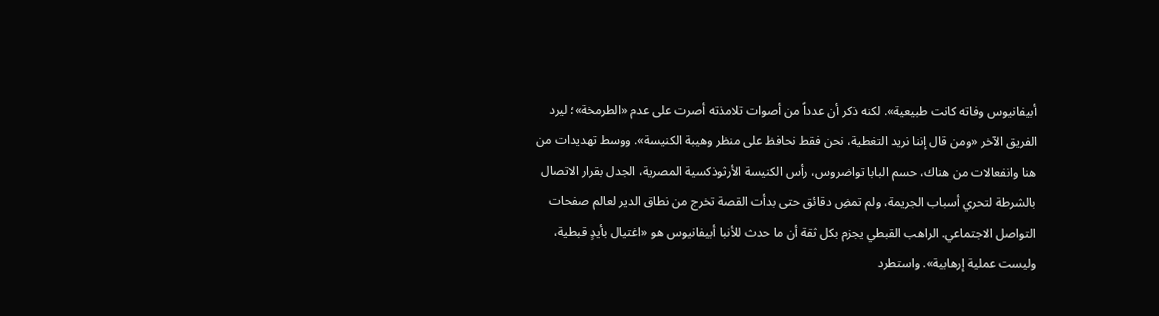أبيفانيوس وفاته كانت طبيعية». لكنه ذكر أن عدداً من أصوات تلامذته أصرت على عدم «الطرمخة»؛ ليرد الفريق الآخر «ومن قال إننا نريد التغطية، نحن فقط نحافظ على منظر وهيبة الكنيسة». ووسط تهديدات من هنا وانفعالات من هناك، حسم البابا تواضروس، رأس الكنيسة الأرثوذكسية المصرية، الجدل بقرار الاتصال بالشرطة لتحري أسباب الجريمة، ولم تمضِ دقائق حتى بدأت القصة تخرج من نطاق الدير لعالم صفحات التواصل الاجتماعي. الراهب القبطي يجزم بكل ثقة أن ما حدث للأنبا أبيفانيوس هو «اغتيال بأيدٍ قبطية، وليست عملية إرهابية». واستطرد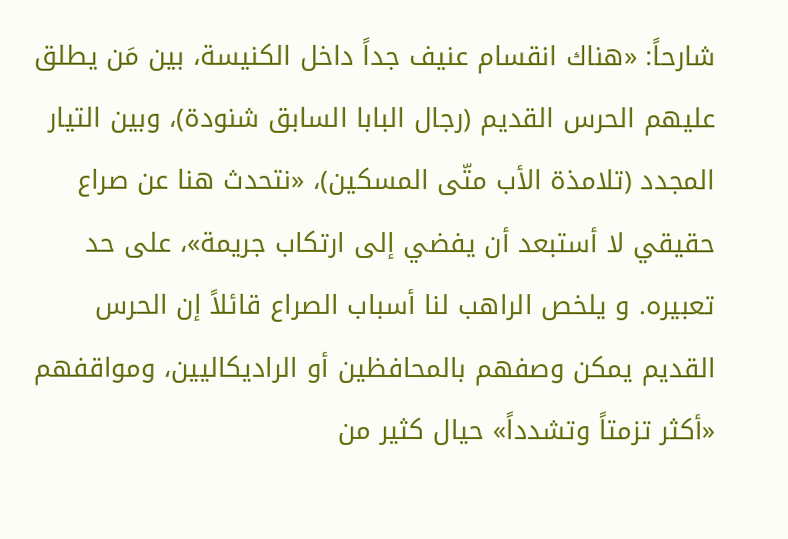شارحاً: «هناك انقسام عنيف جداً داخل الكنيسة، بين مَن يطلق عليهم الحرس القديم (رجال البابا السابق شنودة)، وبين التيار المجدد (تلامذة الأب متّى المسكين)، «نتحدث هنا عن صراع حقيقي لا أستبعد أن يفضي إلى ارتكاب جريمة»، على حد تعبيره. و يلخص الراهب لنا أسباب الصراع قائلاً إن الحرس القديم يمكن وصفهم بالمحافظين أو الراديكاليين، ومواقفهم «أكثر تزمتاً وتشدداً» حيال كثير من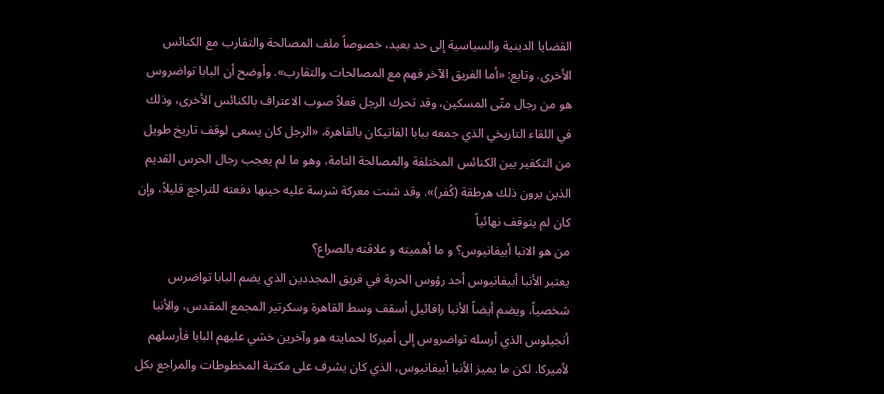القضايا الدينية والسياسية إلى حد بعيد، خصوصاً ملف المصالحة والتقارب مع الكنائس الأخرى. وتابع: «أما الفريق الآخر فهم مع المصالحات والتقارب». وأوضح أن البابا تواضروس هو من رجال متّى المسكين، وقد تحرك الرجل فعلاً صوب الاعتراف بالكنائس الأخرى، وذلك في اللقاء التاريخي الذي جمعه ببابا الفاتيكان بالقاهرة، «الرجل كان يسعى لوقف تاريخ طويل من التكفير بين الكنائس المختلفة والمصالحة التامة، وهو ما لم يعجب رجال الحرس القديم الذين يرون ذلك هرطقة (كُفر)». وقد شنت معركة شرسة عليه حينها دفعته للتراجع قليلاً، وإن كان لم يتوقف نهائياً
من هو الانبا أبيفانيوس؟ و ما أهميته و علاقته بالصراع؟
يعتبر الأنبا أبيفانيوس أحد رؤوس الحربة في فريق المجددين الذي يضم البابا تواضرس شخصياً، ويضم أيضاً الأنبا رافائيل أسقف وسط القاهرة وسكرتير المجمع المقدس، والأنبا أنجيلوس الذي أرسله تواضروس إلى أميركا لحمايته هو وآخرين خشي عليهم البابا فأرسلهم لأميركا. لكن ما يميز الأنبا أبيفانيوس، الذي كان يشرف على مكتبة المخطوطات والمراجع بكل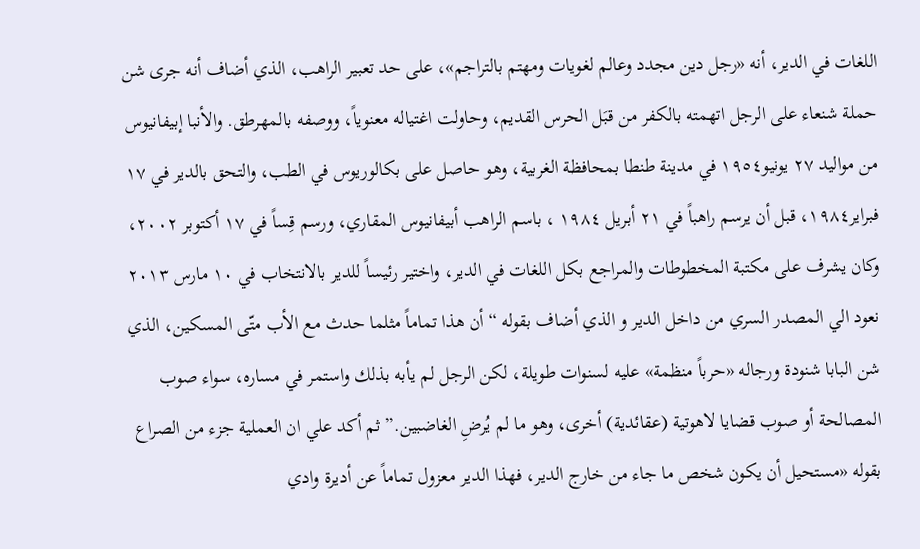اللغات في الدير، أنه «رجل دين مجدد وعالم لغويات ومهتم بالتراجم»، على حد تعبير الراهب، الذي أضاف أنه جرى شن حملة شنعاء على الرجل اتهمته بالكفر من قبَل الحرس القديم، وحاولت اغتياله معنوياً، ووصفه بالمهرطق. والأنبا إبيفانيوس من مواليد ٢٧ يونيو١٩٥٤ في مدينة طنطا بمحافظة الغربية، وهو حاصل على بكالوريوس في الطب، والتحق بالدير في ١٧ فبراير١٩٨٤، قبل أن يرسم راهباً في ٢١ أبريل ١٩٨٤ ، باسم الراهب أبيفانيوس المقاري، ورسم قِساً في ١٧ أكتوبر ٢٠٠٢، وكان يشرف على مكتبة المخطوطات والمراجع بكل اللغات في الدير، واختير رئيساً للدير بالانتخاب في ١٠ مارس ٢٠١٣
نعود الي المصدر السري من داخل الدير و الذي أضاف بقوله “ أن هذا تماماً مثلما حدث مع الأب متّى المسكين، الذي شن البابا شنودة ورجاله «حرباً منظمة» عليه لسنوات طويلة، لكن الرجل لم يأبه بذلك واستمر في مساره، سواء صوب المصالحة أو صوب قضايا لاهوتية (عقائدية) أخرى، وهو ما لم يُرضِ الغاضبين.” ثم أكد علي ان العملية جزء من الصراع بقوله «مستحيل أن يكون شخص ما جاء من خارج الدير، فهذا الدير معزول تماماً عن أديرة وادي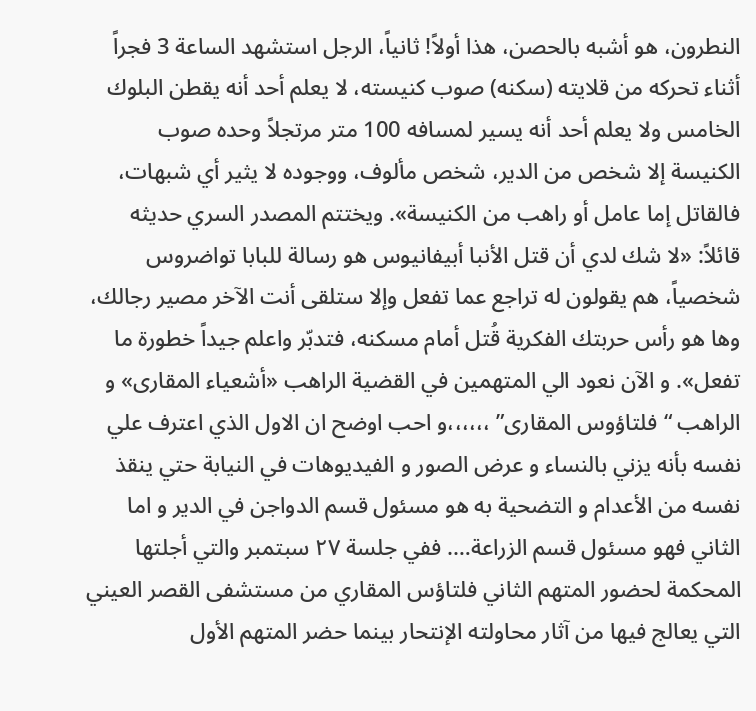النطرون، هو أشبه بالحصن، هذا أولاً! ثانياً، الرجل استشهد الساعة 3 فجراً أثناء تحركه من قلايته (سكنه) صوب كنيسته، لا يعلم أحد أنه يقطن البلوك الخامس ولا يعلم أحد أنه يسير لمسافه 100 متر مرتجلاً وحده صوب الكنيسة إلا شخص من الدير، شخص مألوف، ووجوده لا يثير أي شبهات، فالقاتل إما عامل أو راهب من الكنيسة». ويختتم المصدر السري حديثه قائلاً: «لا شك لدي أن قتل الأنبا أبيفانيوس هو رسالة للبابا تواضروس شخصياً، هم يقولون له تراجع عما تفعل وإلا ستلقى أنت الآخر مصير رجالك، وها هو رأس حربتك الفكرية قُتل أمام مسكنه، فتدبّر واعلم جيداً خطورة ما تفعل». و الآن نعود الي المتهمين في القضية الراهب «أشعياء المقارى» و الراهب “فلتاؤوس المقارى” ،،،،،،و احب اوضح ان الاول الذي اعترف علي نفسه بأنه يزني بالنساء و عرض الصور و الفيديوهات في النيابة حتي ينقذ نفسه من الأعدام و التضحية به هو مسئول قسم الدواجن في الدير و اما الثاني فهو مسئول قسم الزراعة…. ففي جلسة ٢٧ سبتمبر والتي أجلتها المحكمة لحضور المتهم الثاني فلتاؤس المقاري من مستشفى القصر العيني التي يعالج فيها من آثار محاولته الإنتحار بينما حضر المتهم الأول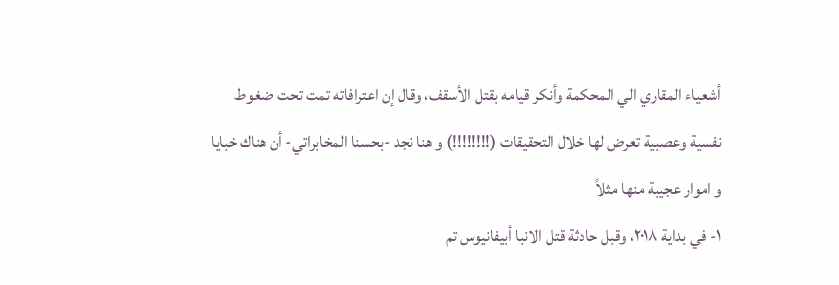أشعياء المقاري الي المحكمة وأنكر قيامه بقتل الأسقف، وقال إن اعترافاته تمت تحت ضغوط نفسية وعصبية تعرض لها خلال التحقيقات (!!!!!!!!) و هنا نجد -بحسنا المخابراتي- أن هناك خبايا و اموار عجيبة منها مثلاً
١- في بداية ٢٠١٨، وقبل حادثة قتل الانبا أبيفانيوس تم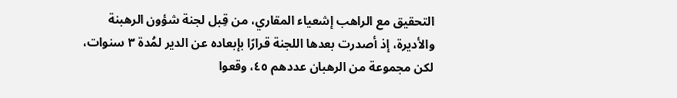التحقيق مع الراهب إشعياء المقاري، من قِبل لجنة شؤون الرهبنة والأديرة، إذ أصدرت بعدها اللجنة قرارًا بإبعاده عن الدير لمُدة ٣ سنوات، لكن مجموعة من الرهبان عددهم ٤٥، وقعوا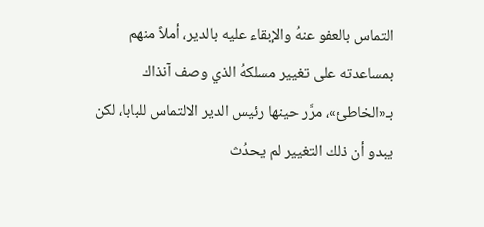التماس بالعفو عنهُ والإبقاء عليه بالدير، أملاً منهم بمساعدته على تغيير مسلكهُ الذي وصف آنذاك بـ«الخاطئ»، مرَّر حينها رئيس الدير الالتماس للبابا، لكن يبدو أن ذلك التغيير لم يحدُث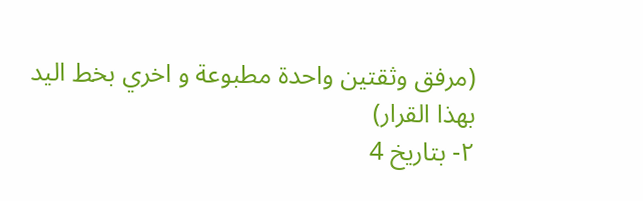(مرفق وثقتين واحدة مطبوعة و اخري بخط اليد بهذا القرار)
٢- بتاريخ 4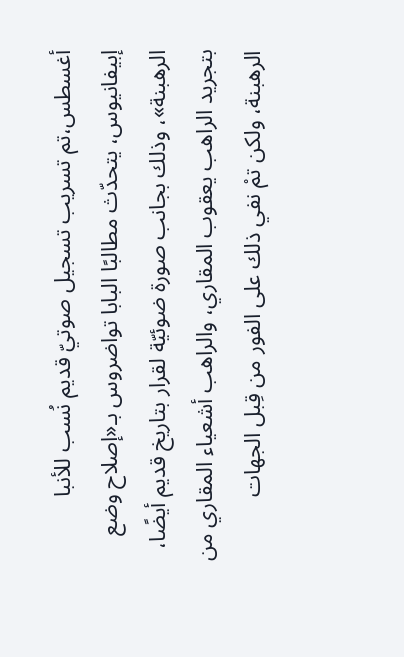أغسطس،تم تسريب تسجيل صوتيّ قديم نُسب للأنبا إبيفانيوس، يتحدّث مطالبًا البابا تواضروس بـ«إصلاح وضع الرهبنة»، وذلك بجانب صورة ضوئيّة لقرار بتاريخ قديم أيضًا، بتجريد الراهب يعقوب المقاري، والراهب أشعياء المقاري من الرهبنة، ولكن تمْ نفي ذلك على الفور من قِبل الجهات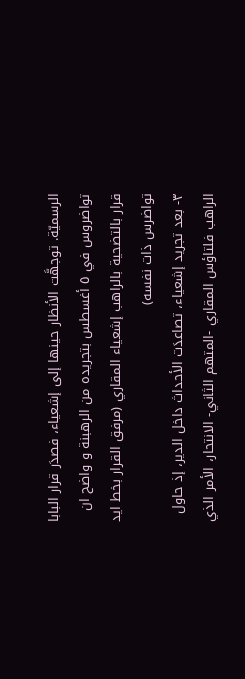الرسميّة. توجهَّت الأنظار حينها إلى إشعياء، فصدَر قرار البابا تواضروس في ٥ أغسطس بتجريده من الرهبنة و واضح ان قرار بالتضحية بالراهب إشعياء المقاري (مرفق القرار بخط ايد تواضرس ذات نفسه)
٣- بعد تجريد إشعياء، تصاعدَت الأحداث داخل الدير، إذ حاول الراهب فلتاؤس المقاري -المتهم الثاني- الانتحار، الأمر الذي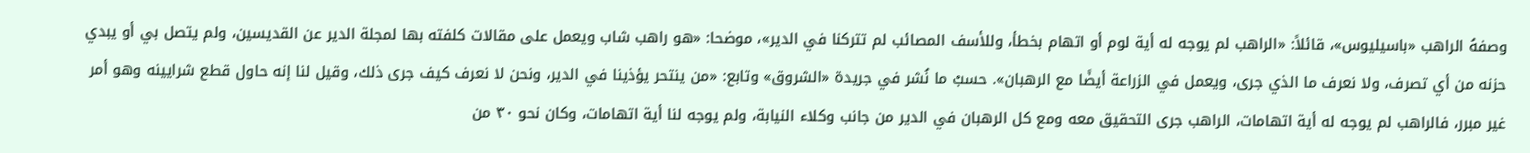وصفهُ الراهب «باسيليوس»، قائلاً: «الراهب لم يوجه له أية لوم أو اتهام بخطأ، وللأسف المصائب لم تتركنا في الدير»، موضحا: «هو راهب شاب ويعمل على مقالات كلفته بها لمجلة الدير عن القديسين، ولم يتصل بي أو يبدي حزنه من أي تصرف، ولا نعرف ما الذي جرى، ويعمل في الزراعة أيضًا مع الرهبان». حسبْ ما نُشر في جريدة «الشروق» وتابع: «من ينتحر يؤذينا في الدير، ونحن لا نعرف كيف جرى ذلك، وقيل لنا إنه حاول قطع شرايينه وهو أمر غير مبرر، فالراهب لم يوجه له أية اتهامات، الراهب جرى التحقيق معه ومع كل الرهبان في الدير من جانب وكلاء النيابة، ولم يوجه لنا أية اتهامات، وكان نحو ٣٠ من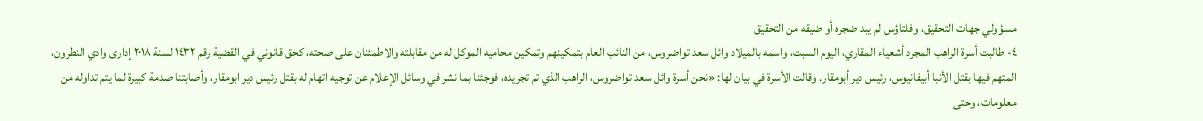مسؤولي جهات التحقيق، وفلتاؤس لم يبد ضجره أو ضيقه من التحقيق
٤- طالبت أسرة الراهب المجرد أشعياء المقاري، اليوم السبت، واسمه بالميلاد وائل سعد تواضروس، من النائب العام بتمكينهم وتمكين محاميه الموكل له من مقابلته والاطمئنان على صحته، كحق قانوني في القضية رقم ١٤٣٢ لسنة ٢٠١٨ إدارى وادي النطرون، المتهم فيها بقتل الأنبا أبيفانيوس، رئيس دير أبومقار. وقالت الأسرة في بيان لها: «نحن أسرة وائل سعد تواضروس، الراهب الذي تم تجريده، فوجئنا بما نشر في وسائل الإعلام عن توجيه اتهام له بقتل رئيس دير ابومقار، وأصابتنا صدمة كبيرة لما يتم تداوله من معلومات، وحتى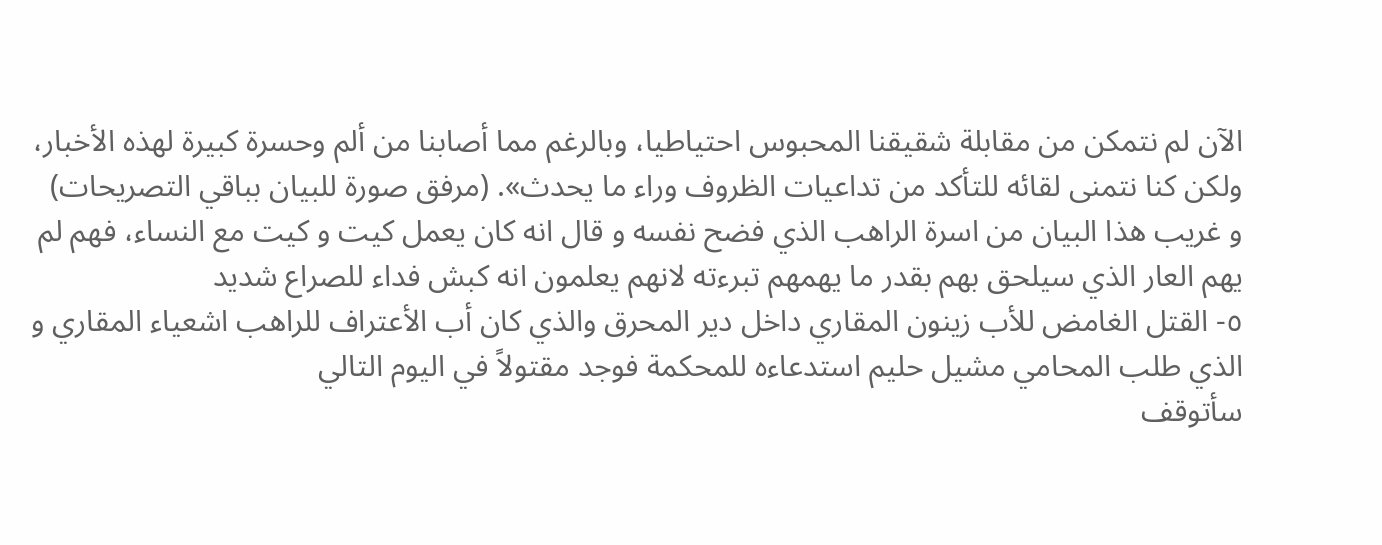الآن لم نتمكن من مقابلة شقيقنا المحبوس احتياطيا، وبالرغم مما أصابنا من ألم وحسرة كبيرة لهذه الأخبار، ولكن كنا نتمنى لقائه للتأكد من تداعيات الظروف وراء ما يحدث». (مرفق صورة للبيان بباقي التصريحات) و غريب هذا البيان من اسرة الراهب الذي فضح نفسه و قال انه كان يعمل كيت و كيت مع النساء، فهم لم يهم العار الذي سيلحق بهم بقدر ما يهمهم تبرءته لانهم يعلمون انه كبش فداء للصراع شديد
٥- القتل الغامض للأب زينون المقاري داخل دير المحرق والذي كان أب الأعتراف للراهب اشعياء المقاري و الذي طلب المحامي مشيل حليم استدعاءه للمحكمة فوجد مقتولاً في اليوم التالي
سأتوقف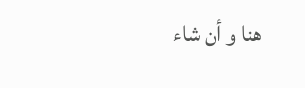هنا و أن شاء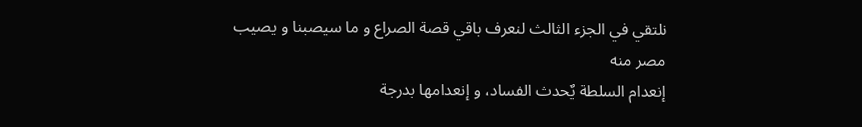نلتقي في الجزء الثالث لنعرف باقي قصة الصراع و ما سيصبنا و يصيب مصر منه
إنعدام السلطة يٌحدث الفساد، و إنعدامها بدرجة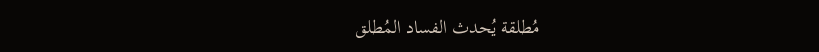مُطلقة يُحدث الفساد المُطلق